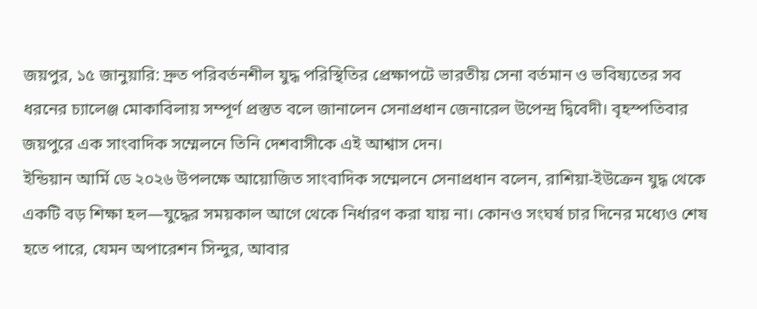জয়পুর, ১৫ জানুয়ারি: দ্রুত পরিবর্তনশীল যুদ্ধ পরিস্থিতির প্রেক্ষাপটে ভারতীয় সেনা বর্তমান ও ভবিষ্যতের সব ধরনের চ্যালেঞ্জ মোকাবিলায় সম্পূর্ণ প্রস্তুত বলে জানালেন সেনাপ্রধান জেনারেল উপেন্দ্র দ্বিবেদী। বৃহস্পতিবার জয়পুরে এক সাংবাদিক সম্মেলনে তিনি দেশবাসীকে এই আশ্বাস দেন।
ইন্ডিয়ান আর্মি ডে ২০২৬ উপলক্ষে আয়োজিত সাংবাদিক সম্মেলনে সেনাপ্রধান বলেন, রাশিয়া-ইউক্রেন যুদ্ধ থেকে একটি বড় শিক্ষা হল—যুদ্ধের সময়কাল আগে থেকে নির্ধারণ করা যায় না। কোনও সংঘর্ষ চার দিনের মধ্যেও শেষ হতে পারে, যেমন অপারেশন সিন্দুর, আবার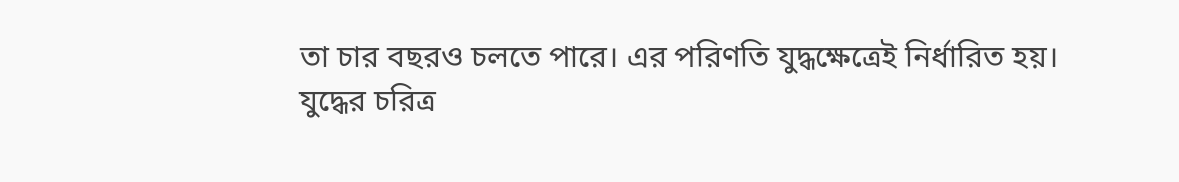তা চার বছরও চলতে পারে। এর পরিণতি যুদ্ধক্ষেত্রেই নির্ধারিত হয়।
যুদ্ধের চরিত্র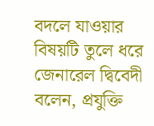বদলে যাওয়ার বিষয়টি তুলে ধরে জেনারেল দ্বিবেদী বলেন, প্রযুক্তি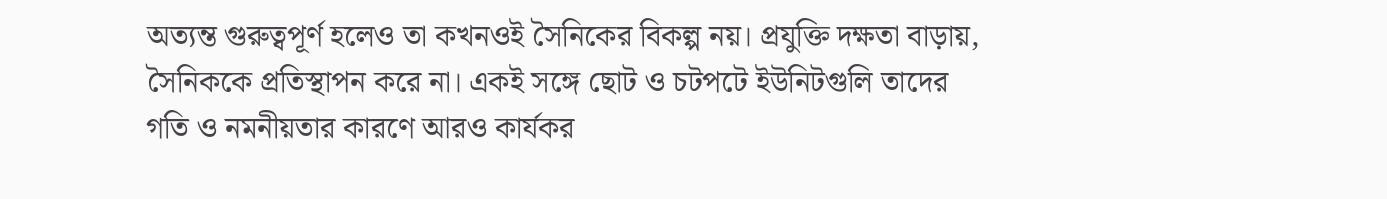অত্যন্ত গুরুত্বপূর্ণ হলেও তা কখনওই সৈনিকের বিকল্প নয়। প্রযুক্তি দক্ষতা বাড়ায়, সৈনিককে প্রতিস্থাপন করে না। একই সঙ্গে ছোট ও চটপটে ইউনিটগুলি তাদের গতি ও নমনীয়তার কারণে আরও কার্যকর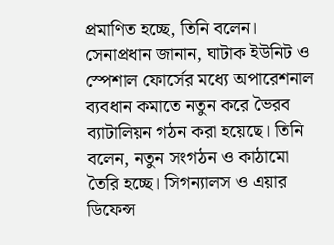প্রমাণিত হচ্ছে, তিনি বলেন।
সেনাপ্রধান জানান, ঘাটাক ইউনিট ও স্পেশাল ফোর্সের মধ্যে অপারেশনাল ব্যবধান কমাতে নতুন করে ভৈরব ব্যাটালিয়ন গঠন করা হয়েছে। তিনি বলেন, নতুন সংগঠন ও কাঠামো তৈরি হচ্ছে। সিগন্যালস ও এয়ার ডিফেন্স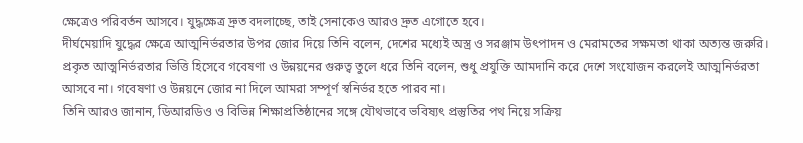ক্ষেত্রেও পরিবর্তন আসবে। যুদ্ধক্ষেত্র দ্রুত বদলাচ্ছে, তাই সেনাকেও আরও দ্রুত এগোতে হবে।
দীর্ঘমেয়াদি যুদ্ধের ক্ষেত্রে আত্মনির্ভরতার উপর জোর দিয়ে তিনি বলেন, দেশের মধ্যেই অস্ত্র ও সরঞ্জাম উৎপাদন ও মেরামতের সক্ষমতা থাকা অত্যন্ত জরুরি। প্রকৃত আত্মনির্ভরতার ভিত্তি হিসেবে গবেষণা ও উন্নয়নের গুরুত্ব তুলে ধরে তিনি বলেন, শুধু প্রযুক্তি আমদানি করে দেশে সংযোজন করলেই আত্মনির্ভরতা আসবে না। গবেষণা ও উন্নয়নে জোর না দিলে আমরা সম্পূর্ণ স্বনির্ভর হতে পারব না।
তিনি আরও জানান, ডিআরডিও ও বিভিন্ন শিক্ষাপ্রতিষ্ঠানের সঙ্গে যৌথভাবে ভবিষ্যৎ প্রস্তুতির পথ নিয়ে সক্রিয়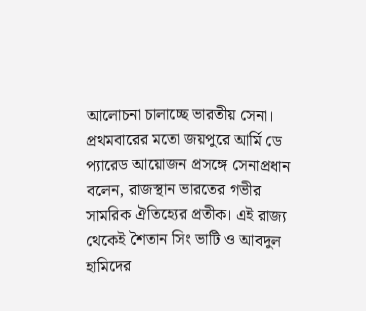আলোচনা চালাচ্ছে ভারতীয় সেনা।
প্রথমবারের মতো জয়পুরে আর্মি ডে প্যারেড আয়োজন প্রসঙ্গে সেনাপ্রধান বলেন, রাজস্থান ভারতের গভীর সামরিক ঐতিহ্যের প্রতীক। এই রাজ্য থেকেই শৈতান সিং ভাটি ও আবদুল হামিদের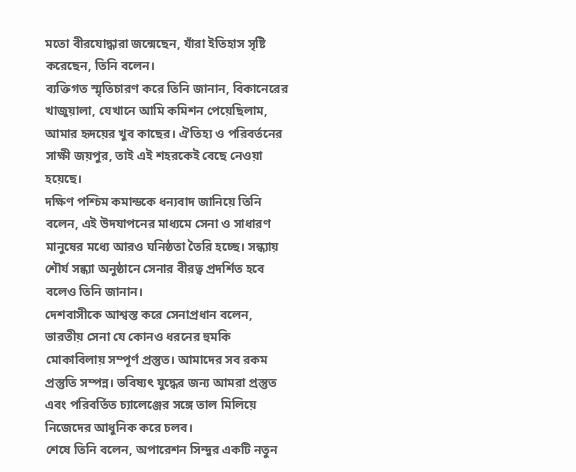মতো বীরযোদ্ধারা জন্মেছেন, যাঁরা ইতিহাস সৃষ্টি করেছেন, তিনি বলেন।
ব্যক্তিগত স্মৃতিচারণ করে তিনি জানান, বিকানেরের খাজুয়ালা, যেখানে আমি কমিশন পেয়েছিলাম, আমার হৃদয়ের খুব কাছের। ঐতিহ্য ও পরিবর্তনের সাক্ষী জয়পুর, তাই এই শহরকেই বেছে নেওয়া হয়েছে।
দক্ষিণ পশ্চিম কমান্ডকে ধন্যবাদ জানিয়ে তিনি বলেন, এই উদযাপনের মাধ্যমে সেনা ও সাধারণ মানুষের মধ্যে আরও ঘনিষ্ঠতা তৈরি হচ্ছে। সন্ধ্যায় শৌর্য সন্ধ্যা অনুষ্ঠানে সেনার বীরত্ব প্রদর্শিত হবে বলেও তিনি জানান।
দেশবাসীকে আশ্বস্ত করে সেনাপ্রধান বলেন, ভারতীয় সেনা যে কোনও ধরনের হুমকি মোকাবিলায় সম্পূর্ণ প্রস্তুত। আমাদের সব রকম প্রস্তুতি সম্পন্ন। ভবিষ্যৎ যুদ্ধের জন্য আমরা প্রস্তুত এবং পরিবর্তিত চ্যালেঞ্জের সঙ্গে তাল মিলিয়ে নিজেদের আধুনিক করে চলব।
শেষে তিনি বলেন, অপারেশন সিন্দুর একটি নতুন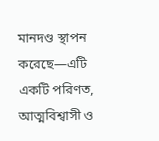মানদণ্ড স্থাপন করেছে—এটি একটি পরিণত, আত্মবিশ্বাসী ও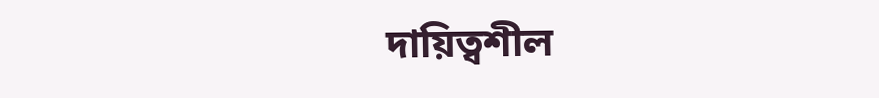দায়িত্বশীল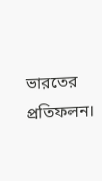ভারতের প্রতিফলন।